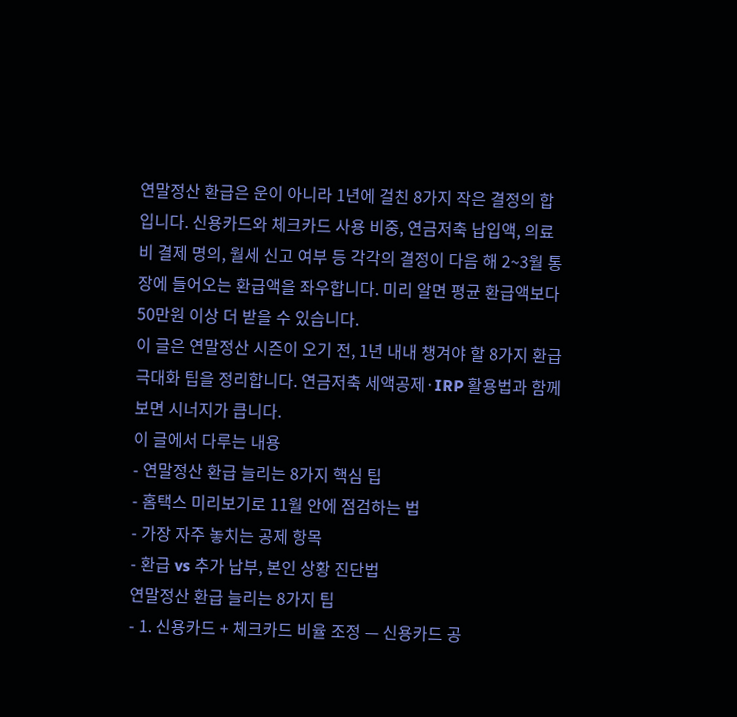연말정산 환급은 운이 아니라 1년에 걸친 8가지 작은 결정의 합입니다. 신용카드와 체크카드 사용 비중, 연금저축 납입액, 의료비 결제 명의, 월세 신고 여부 등 각각의 결정이 다음 해 2~3월 통장에 들어오는 환급액을 좌우합니다. 미리 알면 평균 환급액보다 50만원 이상 더 받을 수 있습니다.
이 글은 연말정산 시즌이 오기 전, 1년 내내 챙겨야 할 8가지 환급 극대화 팁을 정리합니다. 연금저축 세액공제·IRP 활용법과 함께 보면 시너지가 큽니다.
이 글에서 다루는 내용
- 연말정산 환급 늘리는 8가지 핵심 팁
- 홈택스 미리보기로 11월 안에 점검하는 법
- 가장 자주 놓치는 공제 항목
- 환급 vs 추가 납부, 본인 상황 진단법
연말정산 환급 늘리는 8가지 팁
- 1. 신용카드 + 체크카드 비율 조정 — 신용카드 공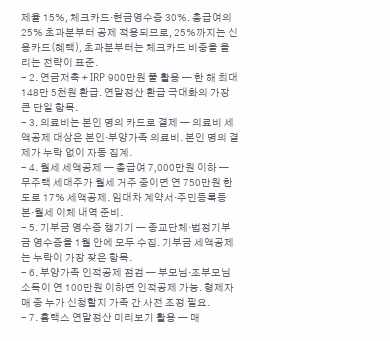제율 15%, 체크카드·현금영수증 30%. 총급여의 25% 초과분부터 공제 적용되므로, 25%까지는 신용카드(혜택), 초과분부터는 체크카드 비중을 올리는 전략이 표준.
- 2. 연금저축 + IRP 900만원 풀 활용 — 한 해 최대 148만 5천원 환급. 연말정산 환급 극대화의 가장 큰 단일 항목.
- 3. 의료비는 본인 명의 카드로 결제 — 의료비 세액공제 대상은 본인·부양가족 의료비. 본인 명의 결제가 누락 없이 자동 집계.
- 4. 월세 세액공제 — 총급여 7,000만원 이하 — 무주택 세대주가 월세 거주 중이면 연 750만원 한도로 17% 세액공제. 임대차 계약서·주민등록등본·월세 이체 내역 준비.
- 5. 기부금 영수증 챙기기 — 종교단체·법정기부금 영수증을 1월 안에 모두 수집. 기부금 세액공제는 누락이 가장 잦은 항목.
- 6. 부양가족 인적공제 점검 — 부모님·조부모님 소득이 연 100만원 이하면 인적공제 가능. 형제자매 중 누가 신청할지 가족 간 사전 조정 필요.
- 7. 홈택스 연말정산 미리보기 활용 — 매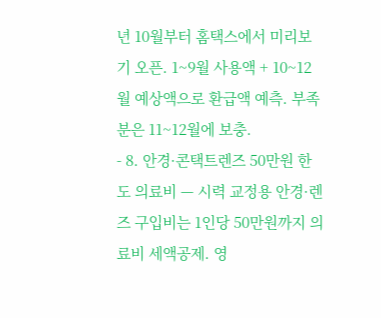년 10월부터 홈택스에서 미리보기 오픈. 1~9월 사용액 + 10~12월 예상액으로 환급액 예측. 부족분은 11~12월에 보충.
- 8. 안경·콘택트렌즈 50만원 한도 의료비 — 시력 교정용 안경·렌즈 구입비는 1인당 50만원까지 의료비 세액공제. 영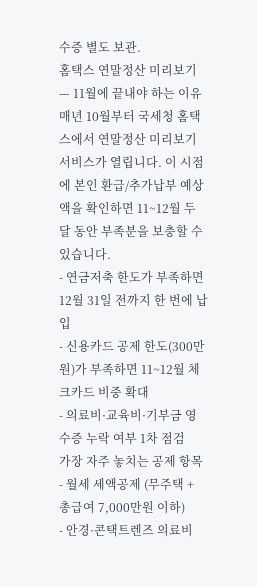수증 별도 보관.
홈택스 연말정산 미리보기 — 11월에 끝내야 하는 이유
매년 10월부터 국세청 홈택스에서 연말정산 미리보기 서비스가 열립니다. 이 시점에 본인 환급/추가납부 예상액을 확인하면 11~12월 두 달 동안 부족분을 보충할 수 있습니다.
- 연금저축 한도가 부족하면 12월 31일 전까지 한 번에 납입
- 신용카드 공제 한도(300만원)가 부족하면 11~12월 체크카드 비중 확대
- 의료비·교육비·기부금 영수증 누락 여부 1차 점검
가장 자주 놓치는 공제 항목
- 월세 세액공제 (무주택 + 총급여 7,000만원 이하)
- 안경·콘택트렌즈 의료비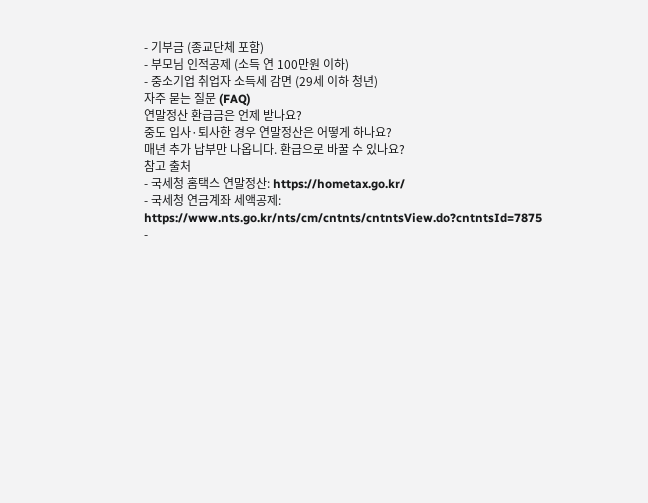- 기부금 (종교단체 포함)
- 부모님 인적공제 (소득 연 100만원 이하)
- 중소기업 취업자 소득세 감면 (29세 이하 청년)
자주 묻는 질문 (FAQ)
연말정산 환급금은 언제 받나요?
중도 입사·퇴사한 경우 연말정산은 어떻게 하나요?
매년 추가 납부만 나옵니다. 환급으로 바꿀 수 있나요?
참고 출처
- 국세청 홈택스 연말정산: https://hometax.go.kr/
- 국세청 연금계좌 세액공제: https://www.nts.go.kr/nts/cm/cntnts/cntntsView.do?cntntsId=7875
-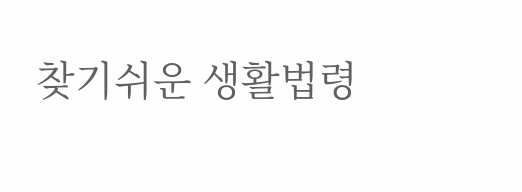찾기쉬운 생활법령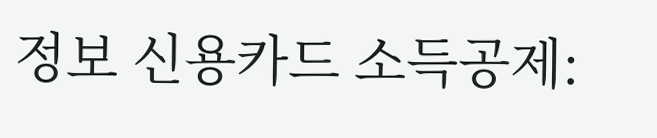정보 신용카드 소득공제: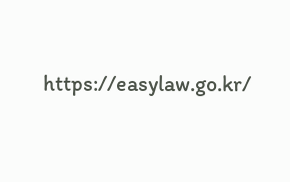https://easylaw.go.kr/